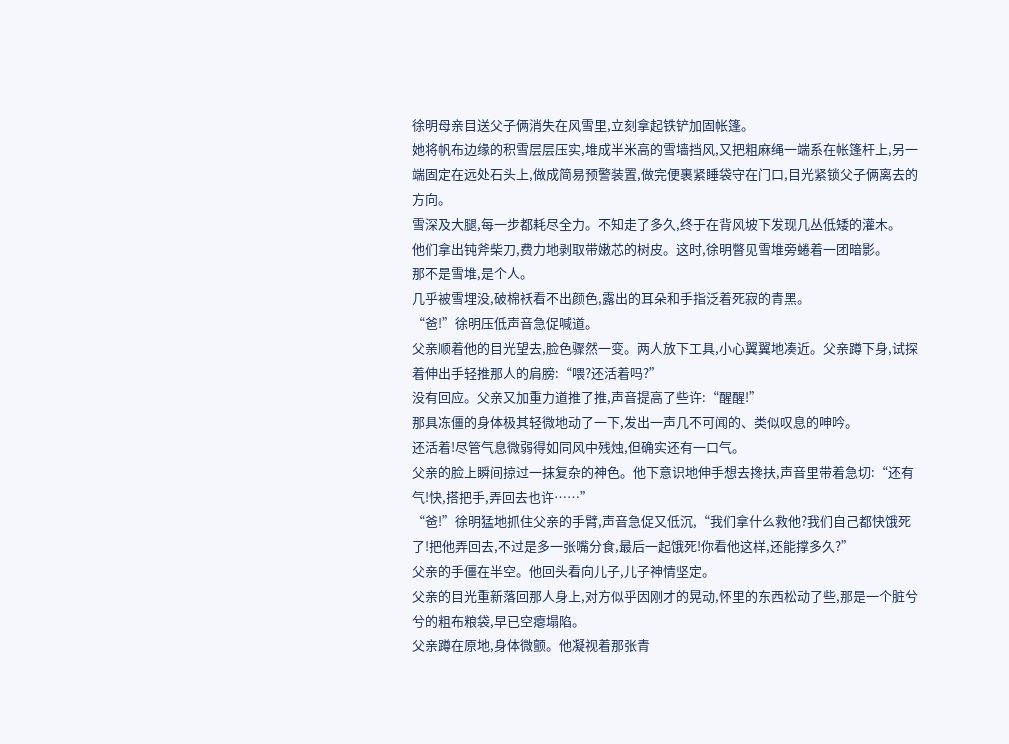徐明母亲目送父子俩消失在风雪里,立刻拿起铁铲加固帐篷。
她将帆布边缘的积雪层层压实,堆成半米高的雪墙挡风,又把粗麻绳一端系在帐篷杆上,另一端固定在远处石头上,做成简易预警装置,做完便裹紧睡袋守在门口,目光紧锁父子俩离去的方向。
雪深及大腿,每一步都耗尽全力。不知走了多久,终于在背风坡下发现几丛低矮的灌木。
他们拿出钝斧柴刀,费力地剥取带嫩芯的树皮。这时,徐明瞥见雪堆旁蜷着一团暗影。
那不是雪堆,是个人。
几乎被雪埋没,破棉袄看不出颜色,露出的耳朵和手指泛着死寂的青黑。
“爸!”徐明压低声音急促喊道。
父亲顺着他的目光望去,脸色骤然一变。两人放下工具,小心翼翼地凑近。父亲蹲下身,试探着伸出手轻推那人的肩膀:“喂?还活着吗?”
没有回应。父亲又加重力道推了推,声音提高了些许:“醒醒!”
那具冻僵的身体极其轻微地动了一下,发出一声几不可闻的、类似叹息的呻吟。
还活着!尽管气息微弱得如同风中残烛,但确实还有一口气。
父亲的脸上瞬间掠过一抹复杂的神色。他下意识地伸手想去搀扶,声音里带着急切:“还有气!快,搭把手,弄回去也许……”
“爸!”徐明猛地抓住父亲的手臂,声音急促又低沉,“我们拿什么救他?我们自己都快饿死了!把他弄回去,不过是多一张嘴分食,最后一起饿死!你看他这样,还能撑多久?”
父亲的手僵在半空。他回头看向儿子,儿子神情坚定。
父亲的目光重新落回那人身上,对方似乎因刚才的晃动,怀里的东西松动了些,那是一个脏兮兮的粗布粮袋,早已空瘪塌陷。
父亲蹲在原地,身体微颤。他凝视着那张青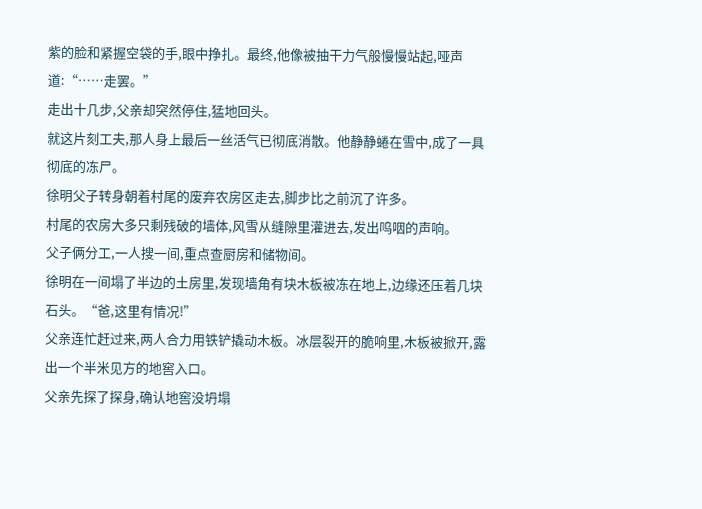紫的脸和紧握空袋的手,眼中挣扎。最终,他像被抽干力气般慢慢站起,哑声道:“……走罢。”
走出十几步,父亲却突然停住,猛地回头。
就这片刻工夫,那人身上最后一丝活气已彻底消散。他静静蜷在雪中,成了一具彻底的冻尸。
徐明父子转身朝着村尾的废弃农房区走去,脚步比之前沉了许多。
村尾的农房大多只剩残破的墙体,风雪从缝隙里灌进去,发出呜咽的声响。
父子俩分工,一人搜一间,重点查厨房和储物间。
徐明在一间塌了半边的土房里,发现墙角有块木板被冻在地上,边缘还压着几块石头。“爸,这里有情况!”
父亲连忙赶过来,两人合力用铁铲撬动木板。冰层裂开的脆响里,木板被掀开,露出一个半米见方的地窖入口。
父亲先探了探身,确认地窖没坍塌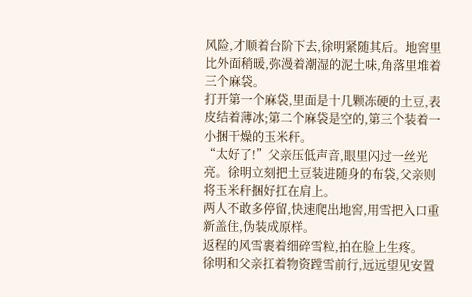风险,才顺着台阶下去,徐明紧随其后。地窖里比外面稍暖,弥漫着潮湿的泥土味,角落里堆着三个麻袋。
打开第一个麻袋,里面是十几颗冻硬的土豆,表皮结着薄冰;第二个麻袋是空的,第三个装着一小捆干燥的玉米秆。
“太好了!”父亲压低声音,眼里闪过一丝光亮。徐明立刻把土豆装进随身的布袋,父亲则将玉米秆捆好扛在肩上。
两人不敢多停留,快速爬出地窖,用雪把入口重新盖住,伪装成原样。
返程的风雪裹着细碎雪粒,拍在脸上生疼。
徐明和父亲扛着物资蹚雪前行,远远望见安置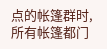点的帐篷群时,所有帐篷都门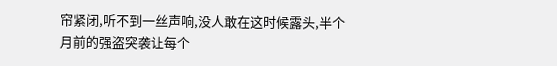帘紧闭,听不到一丝声响,没人敢在这时候露头,半个月前的强盗突袭让每个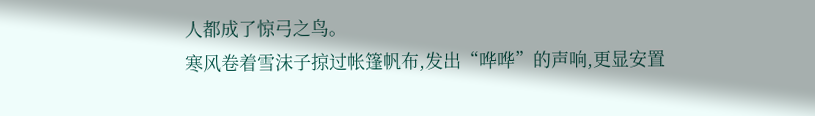人都成了惊弓之鸟。
寒风卷着雪沫子掠过帐篷帆布,发出“哗哗”的声响,更显安置